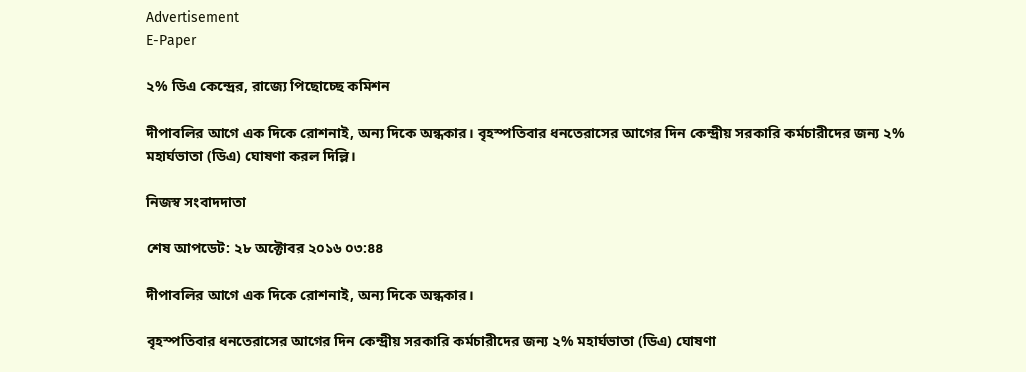Advertisement
E-Paper

২% ডিএ কেন্দ্রের, রাজ্যে পিছোচ্ছে কমিশন

দীপাবলির আগে এক দিকে রোশনাই, অন্য দিকে অন্ধকার। বৃহস্পতিবার ধনতেরাসের আগের দিন কেন্দ্রীয় সরকারি কর্মচারীদের জন্য ২% মহার্ঘভাতা (ডিএ) ঘোষণা করল দিল্লি।

নিজস্ব সংবাদদাতা

শেষ আপডেট: ২৮ অক্টোবর ২০১৬ ০৩:৪৪

দীপাবলির আগে এক দিকে রোশনাই, অন্য দিকে অন্ধকার।

বৃহস্পতিবার ধনতেরাসের আগের দিন কেন্দ্রীয় সরকারি কর্মচারীদের জন্য ২% মহার্ঘভাতা (ডিএ) ঘোষণা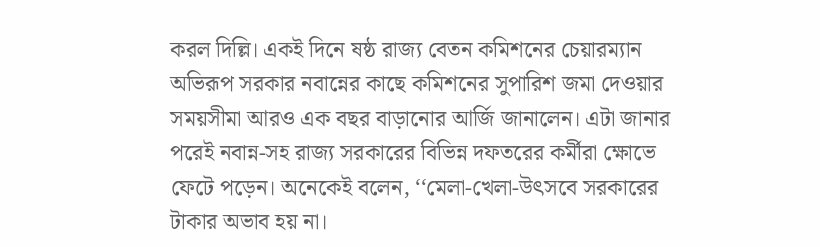করল দিল্লি। একই দিনে ষষ্ঠ রাজ্য বেতন কমিশনের চেয়ারম্যান অভিরূপ সরকার নবান্নের কাছে কমিশনের সুপারিশ জমা দেওয়ার সময়সীমা আরও এক বছর বাড়ানোর আর্জি জানালেন। এটা জানার পরেই নবান্ন-সহ রাজ্য সরকারের বিভিন্ন দফতরের কর্মীরা ক্ষোভে ফেটে পড়েন। অনেকেই বলেন, ‘‘মেলা-খেলা-উৎসবে সরকারের টাকার অভাব হয় না।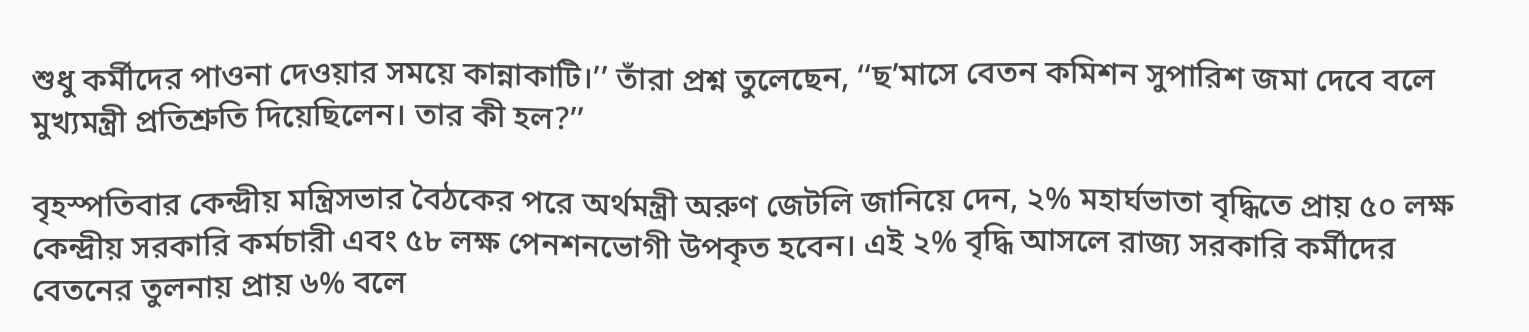শুধু কর্মীদের পাওনা দেওয়ার সময়ে কান্নাকাটি।’’ তাঁরা প্রশ্ন তুলেছেন, ‘‘ছ’মাসে বেতন কমিশন সুপারিশ জমা দেবে বলে মুখ্যমন্ত্রী প্রতিশ্রুতি দিয়েছিলেন। তার কী হল?’’

বৃহস্পতিবার কেন্দ্রীয় মন্ত্রিসভার বৈঠকের পরে অর্থমন্ত্রী অরুণ জেটলি জানিয়ে দেন, ২% মহার্ঘভাতা বৃদ্ধিতে প্রায় ৫০ লক্ষ কেন্দ্রীয় সরকারি কর্মচারী এবং ৫৮ লক্ষ পেনশনভোগী উপকৃত হবেন। এই ২% বৃদ্ধি আসলে রাজ্য সরকারি কর্মীদের বেতনের তুলনায় প্রায় ৬% বলে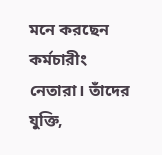মনে করছেন কর্মচারীং নেতারা। তাঁদের যুক্তি,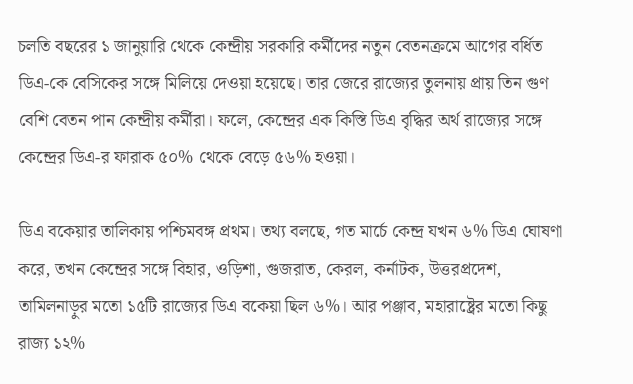চলতি বছরের ১ জানুয়ারি থেকে কেন্দ্রীয় সরকারি কর্মীদের নতুন বেতনক্রমে আগের বর্ধিত ডিএ-কে বেসিকের সঙ্গে মিলিয়ে দেওয়া হয়েছে। তার জেরে রাজ্যের তুলনায় প্রায় তিন গুণ বেশি বেতন পান কেন্দ্রীয় কর্মীরা। ফলে, কেন্দ্রের এক কিস্তি ডিএ বৃদ্ধির অর্থ রাজ্যের সঙ্গে কেন্দ্রের ডিএ-র ফারাক ৫০% থেকে বেড়ে ৫৬% হওয়া।

ডিএ বকেয়ার তালিকায় পশ্চিমবঙ্গ প্রথম। তথ্য বলছে, গত মার্চে কেন্দ্র যখন ৬% ডিএ ঘোষণা করে, তখন কেন্দ্রের সঙ্গে বিহার, ওড়িশা, গুজরাত, কেরল, কর্নাটক, উত্তরপ্রদেশ, তামিলনাড়ুর মতো ১৫টি রাজ্যের ডিএ বকেয়া ছিল ৬%। আর পঞ্জাব, মহারাষ্ট্রের মতো কিছু রাজ্য ১২%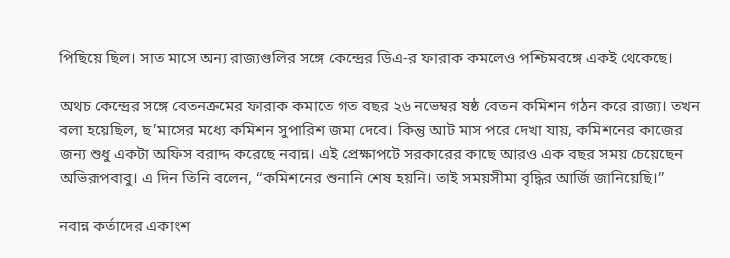পিছিয়ে ছিল। সাত মাসে অন্য রাজ্যগুলির সঙ্গে কেন্দ্রের ডিএ-র ফারাক কমলেও পশ্চিমবঙ্গে একই থেকেছে।

অথচ কেন্দ্রের সঙ্গে বেতনক্রমের ফারাক কমাতে গত বছর ২৬ নভেম্বর ষষ্ঠ বেতন কমিশন গঠন করে রাজ্য। তখন বলা হয়েছিল, ছ’মাসের মধ্যে কমিশন সুপারিশ জমা দেবে। কিন্তু আট মাস পরে দেখা যায়, কমিশনের কাজের জন্য শুধু একটা অফিস বরাদ্দ করেছে নবান্ন। এই প্রেক্ষাপটে সরকারের কাছে আরও এক বছর সময় চেয়েছেন অভিরূপবাবু। এ দিন তিনি বলেন, ‘‘কমিশনের শুনানি শেষ হয়নি। তাই সময়সীমা বৃদ্ধির আর্জি জানিয়েছি।’’

নবান্ন কর্তাদের একাংশ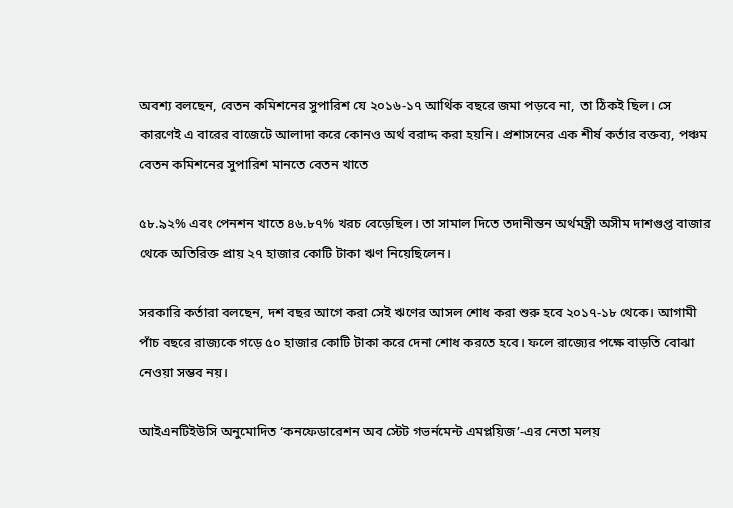অবশ্য বলছেন, বেতন কমিশনের সুপারিশ যে ২০১৬-১৭ আর্থিক বছরে জমা পড়বে না, তা ঠিকই ছিল। সে কারণেই এ বারের বাজেটে আলাদা করে কোনও অর্থ বরাদ্দ করা হয়নি। প্রশাসনের এক শীর্ষ কর্তার বক্তব্য, পঞ্চম বেতন কমিশনের সুপারিশ মানতে বেতন খাতে

৫৮.৯২% এবং পেনশন খাতে ৪৬.৮৭% খরচ বেড়েছিল। তা সামাল দিতে তদানীন্তন অর্থমন্ত্রী অসীম দাশগুপ্ত বাজার থেকে অতিরিক্ত প্রায় ২৭ হাজার কোটি টাকা ঋণ নিয়েছিলেন।

সরকারি কর্তারা বলছেন, দশ বছর আগে করা সেই ঋণের আসল শোধ করা শুরু হবে ২০১৭-১৮ থেকে। আগামী পাঁচ বছরে রাজ্যকে গড়ে ৫০ হাজার কোটি টাকা করে দেনা শোধ করতে হবে। ফলে রাজ্যের পক্ষে বাড়তি বোঝা নেওয়া সম্ভব নয়।

আইএনটিইউসি অনুমোদিত ‘কনফেডারেশন অব স্টেট গভর্নমেন্ট এমপ্লয়িজ’-এর নেতা মলয়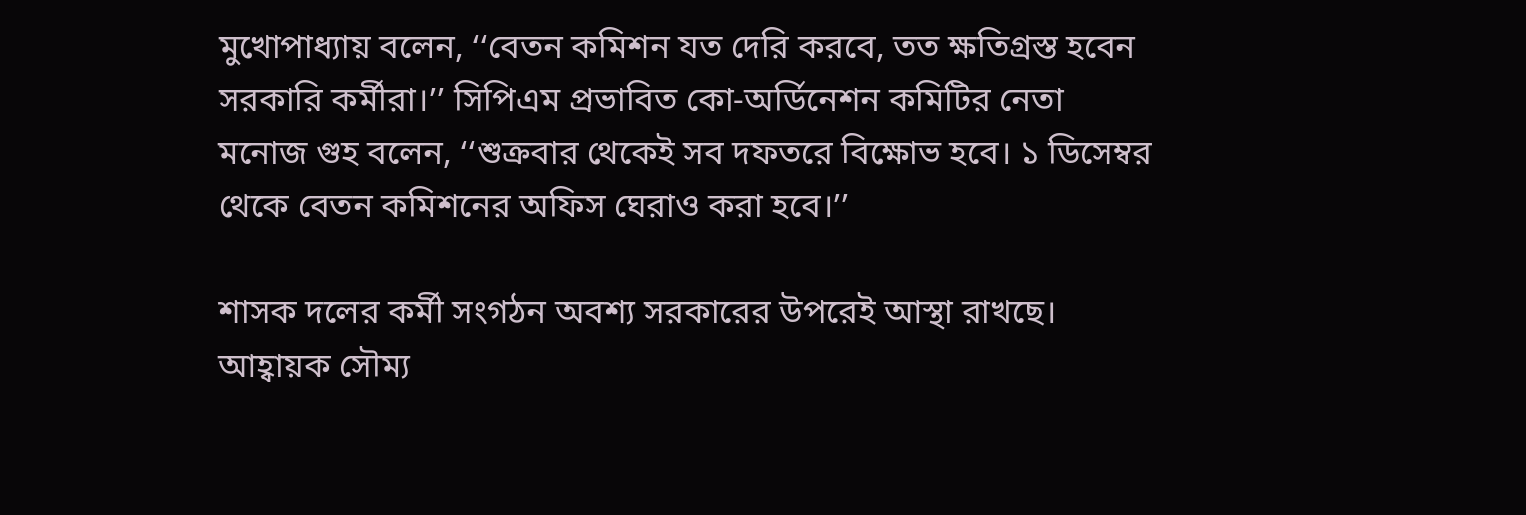মুখোপাধ্যায় বলেন, ‘‘বেতন কমিশন যত দেরি করবে, তত ক্ষতিগ্রস্ত হবেন সরকারি কর্মীরা।’’ সিপিএম প্রভাবিত কো-অর্ডিনেশন কমিটির নেতা মনোজ গুহ বলেন, ‘‘শুক্রবার থেকেই সব দফতরে বিক্ষোভ হবে। ১ ডিসেম্বর থেকে বেতন কমিশনের অফিস ঘেরাও করা হবে।’’

শাসক দলের কর্মী সংগঠন অবশ্য সরকারের উপরেই আস্থা রাখছে। আহ্বায়ক সৌম্য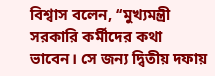বিশ্বাস বলেন, ‘‘মুখ্যমন্ত্রী সরকারি কর্মীদের কথা ভাবেন। সে জন্য দ্বিতীয় দফায়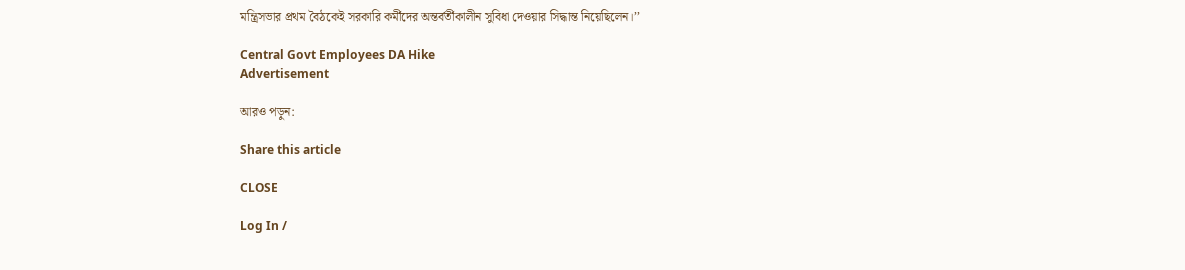মন্ত্রিসভার প্রথম বৈঠকেই সরকারি কর্মীদের অন্তর্বর্তীকালীন সুবিধা দেওয়ার সিদ্ধান্ত নিয়েছিলেন।’’

Central Govt Employees DA Hike
Advertisement

আরও পড়ুন:

Share this article

CLOSE

Log In /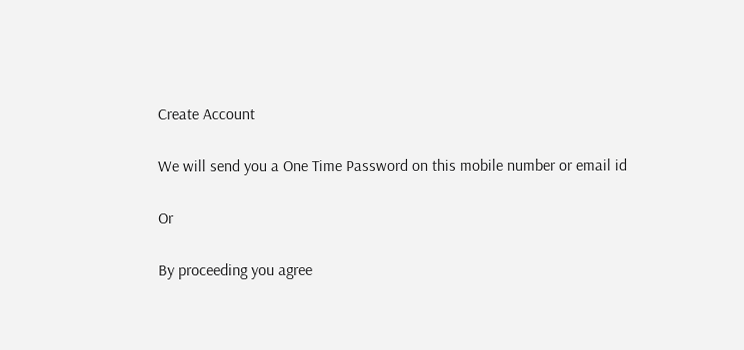Create Account

We will send you a One Time Password on this mobile number or email id

Or

By proceeding you agree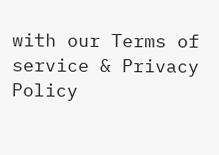with our Terms of service & Privacy Policy